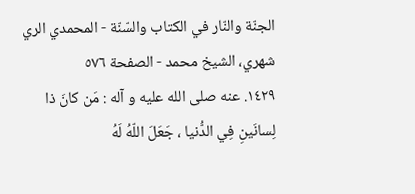الجنّة والنّار في الکتاب والسّنّة - المحمدي الري شهري، الشيخ محمد - الصفحة ٥٧٦
١٤٢٩. عنه صلى الله عليه و آله : مَن كانَ ذا لِسانَينِ فِي الدُّنيا ، جَعَلَ اللّهُ لَهُ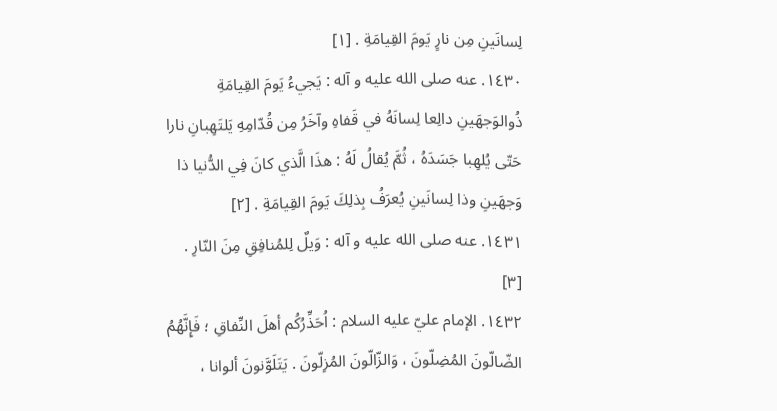لِسانَينِ مِن نارٍ يَومَ القِيامَةِ . [١]
١٤٣٠. عنه صلى الله عليه و آله : يَجيءُ يَومَ القِيامَةِ ذُوالوَجهَينِ دالِعا لِسانَهُ في قَفاهِ وآخَرُ مِن قُدّامِهِ يَلتَهِبانِ نارا حَتّى يُلهِبا جَسَدَهُ ، ثُمَّ يُقالُ لَهُ : هذَا الَّذي كانَ فِي الدُّنيا ذا وَجهَينِ وذا لِسانَينِ يُعرَفُ بِذلِكَ يَومَ القِيامَةِ . [٢]
١٤٣١. عنه صلى الله عليه و آله : وَيلٌ لِلمُنافِقِ مِنَ النّارِ . [٣]
١٤٣٢. الإمام عليّ عليه السلام : اُحَذِّرُكُم أهلَ النِّفاقِ ؛ فَإِنَّهُمُ الضّالّونَ المُضِلّونَ ، وَالزّالّونَ المُزِلّونَ . يَتَلَوَّنونَ ألوانا ،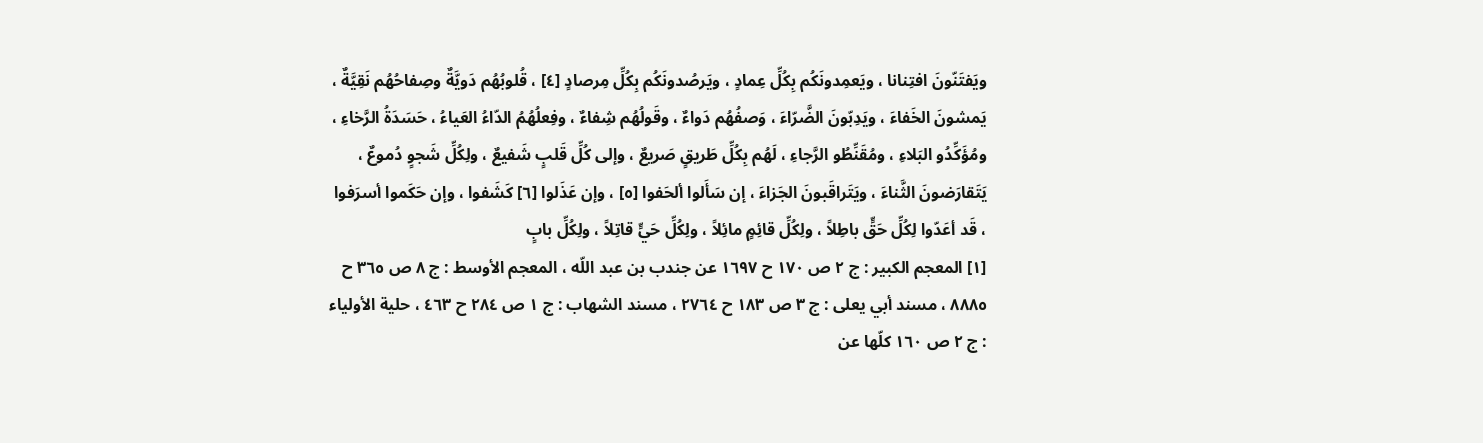ويَفتَنّونَ افتِنانا ، ويَعمِدونَكُم بِكُلِّ عِمادٍ ، ويَرصُدونَكُم بِكُلِّ مِرصادٍ [٤] ، قُلوبُهُم دَويَّةٌ وصِفاحُهُم نَقِيَّةٌ ، يَمشونَ الخَفاءَ ، ويَدِبّونَ الضَّرّاءَ ، وَصفُهُم دَواءٌ ، وقَولُهُم شِفاءٌ ، وفِعلُهُمُ الدّاءُ العَياءُ ، حَسَدَةُ الرَّخاءِ ، ومُؤَكِّدُو البَلاءِ ، ومُقَنِّطُو الرَّجاءِ ، لَهُم بِكُلِّ طَريقٍ صَريعٌ ، وإلى كُلِّ قَلبٍ شَفيعٌ ، ولِكُلِّ شَجوٍ دُموعٌ ، يَتَقارَضونَ الثَّناءَ ، ويَتَراقَبونَ الجَزاءَ ، إن سَأَلوا ألحَفوا [٥] ، وإن عَذَلوا [٦] كَشَفوا ، وإن حَكَموا أسرَفوا ، قَد أعَدّوا لِكُلِّ حَقٍّ باطِلاً ، ولِكُلِّ قائِمٍ مائِلاً ، ولِكُلِّ حَيٍّ قاتِلاً ، ولِكُلِّ بابٍ
[١] المعجم الكبير : ج ٢ ص ١٧٠ ح ١٦٩٧ عن جندب بن عبد اللّه ، المعجم الأوسط : ج ٨ ص ٣٦٥ ح ٨٨٨٥ ، مسند أبي يعلى : ج ٣ ص ١٨٣ ح ٢٧٦٤ ، مسند الشهاب : ج ١ ص ٢٨٤ ح ٤٦٣ ، حلية الأولياء : ج ٢ ص ١٦٠ كلّها عن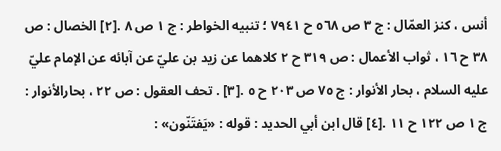أنس ، كنز العمّال : ج ٣ ص ٥٦٨ ح ٧٩٤١ ؛ تنبيه الخواطر : ج ١ ص ٨ .[٢] الخصال : ص ٣٨ ح ١٦ ، ثواب الأعمال : ص ٣١٩ ح ٢ كلاهما عن زيد بن عليّ عن آبائه عن الإمام عليّ عليه السلام ، بحار الأنوار : ج ٧٥ ص ٢٠٣ ح ٥ .[٣] . تحف العقول : ص ٢٢ ، بحارالأنوار : ج ١ ص ١٢٢ ح ١١ .[٤] قال ابن أبي الحديد : قوله : «يَفتَنّون» :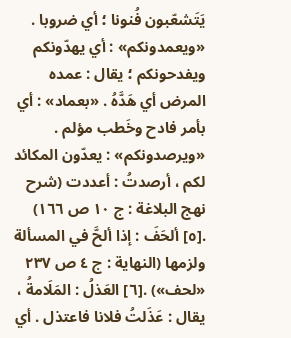يَتَشعّبون فُنونا ؛ أي ضروبا . «ويعمدونكم» : أي يهدّونكم ويفدحونكم ؛ يقال : عمده المرض أي هَدَّهُ . «بعماد» : أي بأمر فادح وخَطب مؤلم . «ويرصدونكم» : يعدّون المكائد لكم ، أرصدتُ : أعددت (شرح نهج البلاغة : ج ١٠ ص ١٦٦) .[٥] ألحَفَ : إذا ألحَّ في المسألة ولزمها (النهاية : ج ٤ ص ٢٣٧ «لحف») .[٦] العَذلُ : المَلَامةُ ، يقال : عَذَلتُ فلانا فاعتذل . أي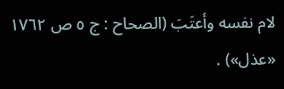لام نفسه وأعتَبَ (الصحاح : ج ٥ ص ١٧٦٢ «عذل») .